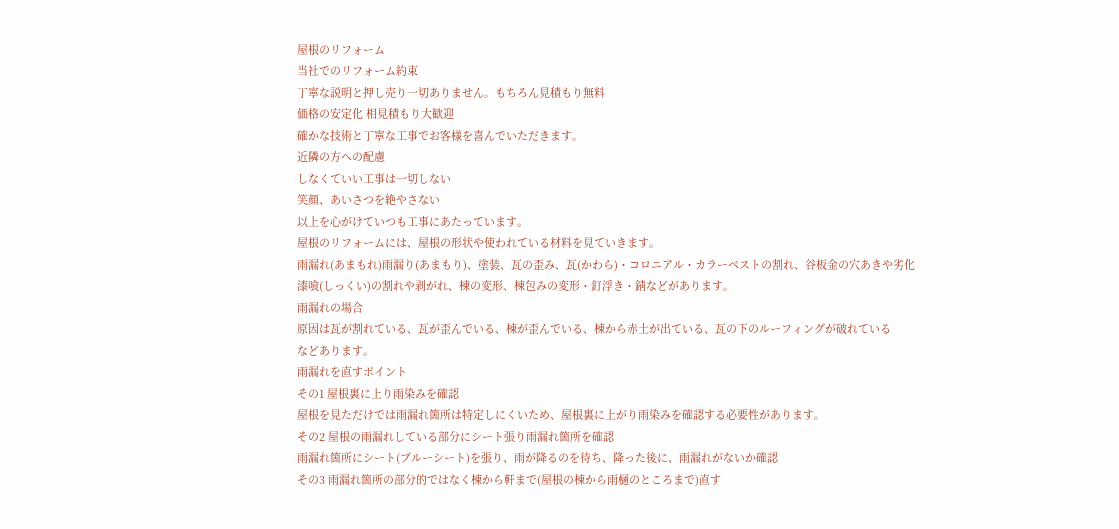屋根のリフォーム
当社でのリフォーム約束
丁寧な説明と押し売り一切ありません。もちろん見積もり無料
価格の安定化 相見積もり大歓迎
確かな技術と丁寧な工事でお客様を喜んでいただきます。
近隣の方への配慮
しなくていい工事は一切しない
笑顔、あいさつを絶やさない
以上を心がけていつも工事にあたっています。
屋根のリフォームには、屋根の形状や使われている材料を見ていきます。
雨漏れ(あまもれ)雨漏り(あまもり)、塗装、瓦の歪み、瓦(かわら)・コロニアル・カラーベストの割れ、谷板金の穴あきや劣化
漆喰(しっくい)の割れや剥がれ、棟の変形、棟包みの変形・釘浮き・錆などがあります。
雨漏れの場合
原因は瓦が割れている、瓦が歪んでいる、棟が歪んでいる、棟から赤土が出ている、瓦の下のルーフィングが破れている
などあります。
雨漏れを直すポイント
その1 屋根裏に上り雨染みを確認
屋根を見ただけでは雨漏れ箇所は特定しにくいため、屋根裏に上がり雨染みを確認する必要性があります。
その2 屋根の雨漏れしている部分にシート張り雨漏れ箇所を確認
雨漏れ箇所にシート(ブルーシート)を張り、雨が降るのを待ち、降った後に、雨漏れがないか確認
その3 雨漏れ箇所の部分的ではなく棟から軒まで(屋根の棟から雨樋のところまで)直す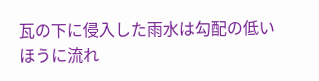瓦の下に侵入した雨水は勾配の低いほうに流れ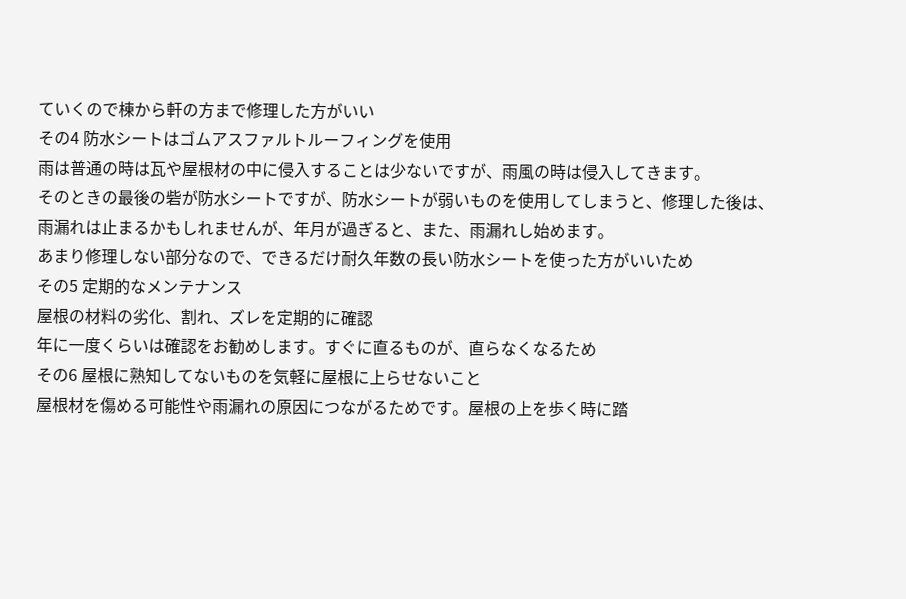ていくので棟から軒の方まで修理した方がいい
その4 防水シートはゴムアスファルトルーフィングを使用
雨は普通の時は瓦や屋根材の中に侵入することは少ないですが、雨風の時は侵入してきます。
そのときの最後の砦が防水シートですが、防水シートが弱いものを使用してしまうと、修理した後は、
雨漏れは止まるかもしれませんが、年月が過ぎると、また、雨漏れし始めます。
あまり修理しない部分なので、できるだけ耐久年数の長い防水シートを使った方がいいため
その5 定期的なメンテナンス
屋根の材料の劣化、割れ、ズレを定期的に確認
年に一度くらいは確認をお勧めします。すぐに直るものが、直らなくなるため
その6 屋根に熟知してないものを気軽に屋根に上らせないこと
屋根材を傷める可能性や雨漏れの原因につながるためです。屋根の上を歩く時に踏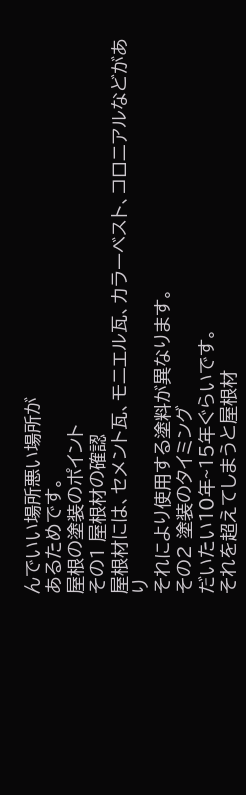んでいい場所悪い場所が
あるためです。
屋根の塗装のポイント
その1 屋根材の確認
屋根材には、セメント瓦、モニエル瓦、カラーベスト、コロニアルなどがあり
それにより使用する塗料が異なります。
その2 塗装のタイミング
だいたい10年~15年ぐらいです。
それを超えてしまうと屋根材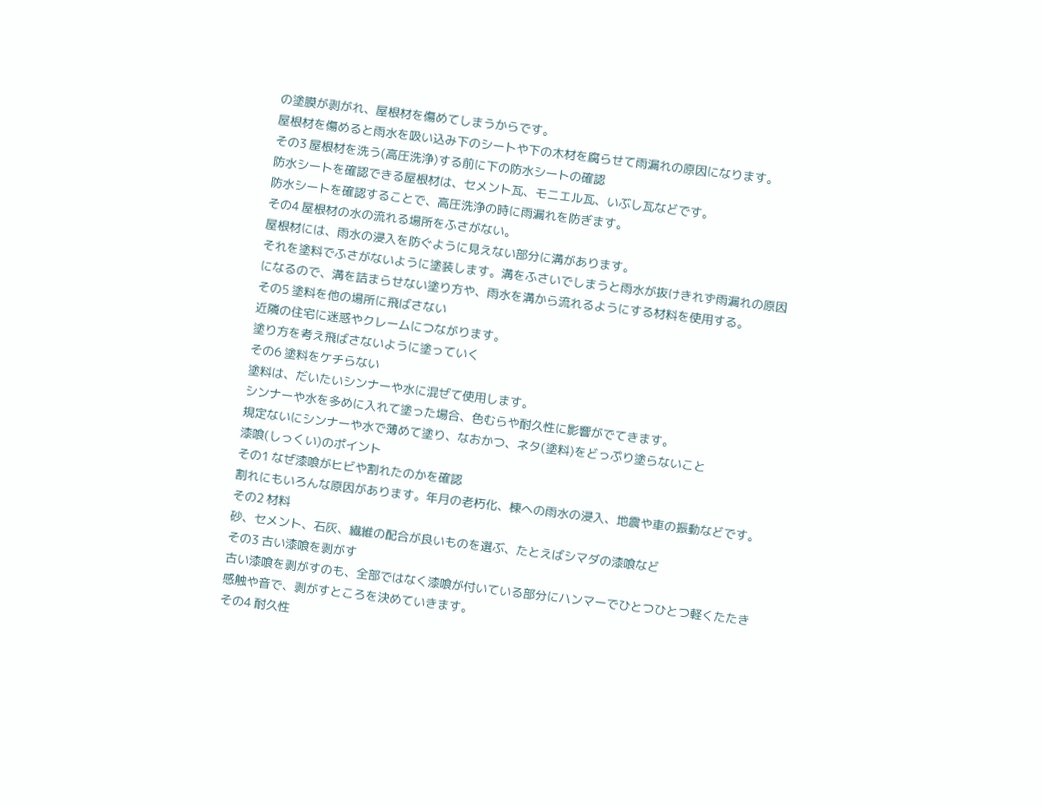の塗膜が剥がれ、屋根材を傷めてしまうからです。
屋根材を傷めると雨水を吸い込み下のシートや下の木材を腐らせて雨漏れの原因になります。
その3 屋根材を洗う(高圧洗浄)する前に下の防水シートの確認
防水シートを確認できる屋根材は、セメント瓦、モニエル瓦、いぶし瓦などです。
防水シートを確認することで、高圧洗浄の時に雨漏れを防ぎます。
その4 屋根材の水の流れる場所をふさがない。
屋根材には、雨水の浸入を防ぐように見えない部分に溝があります。
それを塗料でふさがないように塗装します。溝をふさいでしまうと雨水が抜けきれず雨漏れの原因
になるので、溝を詰まらせない塗り方や、雨水を溝から流れるようにする材料を使用する。
その5 塗料を他の場所に飛ばさない
近隣の住宅に迷惑やクレームにつながります。
塗り方を考え飛ばさないように塗っていく
その6 塗料をケチらない
塗料は、だいたいシンナーや水に混ぜて使用します。
シンナーや水を多めに入れて塗った場合、色むらや耐久性に影響がでてきます。
規定ないにシンナーや水で薄めて塗り、なおかつ、ネタ(塗料)をどっぷり塗らないこと
漆喰(しっくい)のポイント
その1 なぜ漆喰がヒビや割れたのかを確認
割れにもいろんな原因があります。年月の老朽化、棟への雨水の浸入、地震や車の振動などです。
その2 材料
砂、セメント、石灰、繊維の配合が良いものを選ぶ、たとえばシマダの漆喰など
その3 古い漆喰を剥がす
古い漆喰を剥がすのも、全部ではなく漆喰が付いている部分にハンマーでひとつひとつ軽くたたき
感触や音で、剥がすところを決めていきます。
その4 耐久性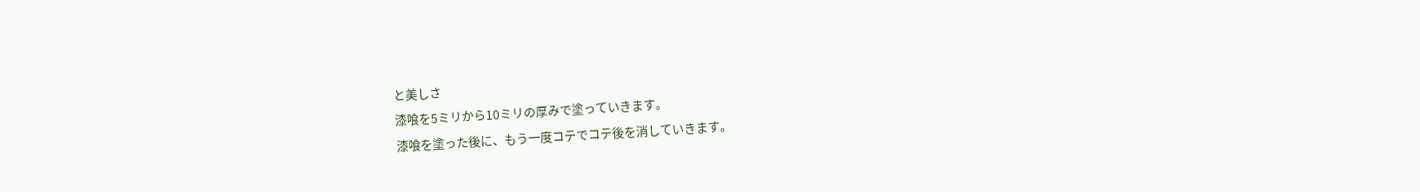と美しさ
漆喰を5ミリから10ミリの厚みで塗っていきます。
漆喰を塗った後に、もう一度コテでコテ後を消していきます。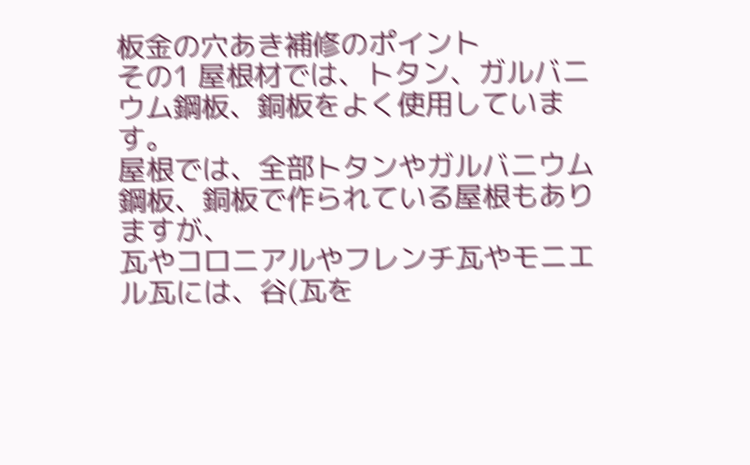板金の穴あき補修のポイント
その1 屋根材では、トタン、ガルバニウム鋼板、銅板をよく使用しています。
屋根では、全部トタンやガルバニウム鋼板、銅板で作られている屋根もありますが、
瓦やコロニアルやフレンチ瓦やモニエル瓦には、谷(瓦を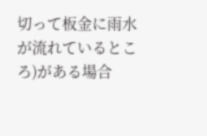切って板金に雨水が流れているところ)がある場合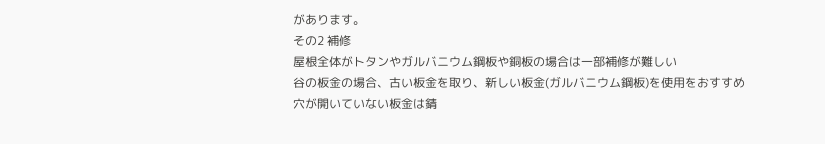があります。
その2 補修
屋根全体がトタンやガルバニウム鋼板や銅板の場合は一部補修が難しい
谷の板金の場合、古い板金を取り、新しい板金(ガルバニウム鋼板)を使用をおすすめ
穴が開いていない板金は錆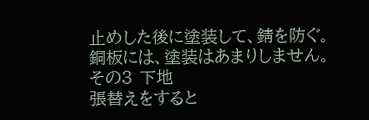止めした後に塗装して、錆を防ぐ。
銅板には、塗装はあまりしません。
その3 下地
張替えをすると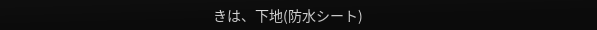きは、下地(防水シート)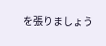を張りましょう